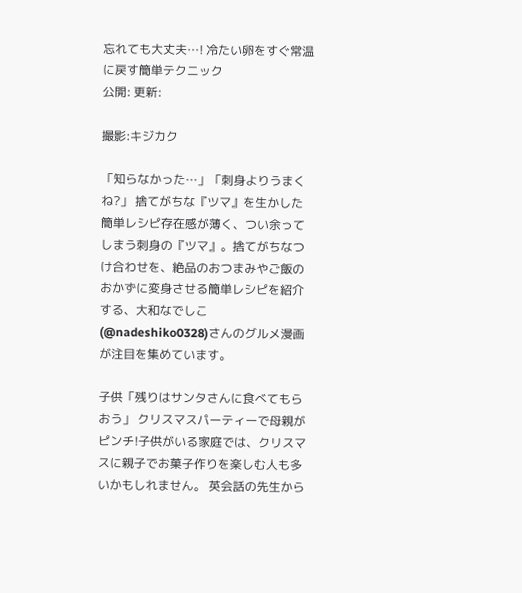忘れても大丈夫…! 冷たい卵をすぐ常温に戻す簡単テクニック
公開: 更新:

撮影:キジカク

「知らなかった…」「刺身よりうまくね?」 捨てがちな『ツマ』を生かした簡単レシピ存在感が薄く、つい余ってしまう刺身の『ツマ』。捨てがちなつけ合わせを、絶品のおつまみやご飯のおかずに変身させる簡単レシピを紹介する、大和なでしこ(@nadeshiko0328)さんのグルメ漫画が注目を集めています。

子供「残りはサンタさんに食べてもらおう」 クリスマスパーティーで母親がピンチ!子供がいる家庭では、クリスマスに親子でお菓子作りを楽しむ人も多いかもしれません。 英会話の先生から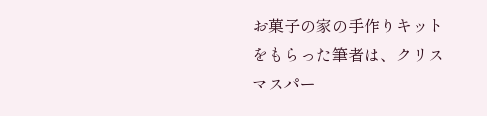お菓子の家の手作りキットをもらった筆者は、クリスマスパー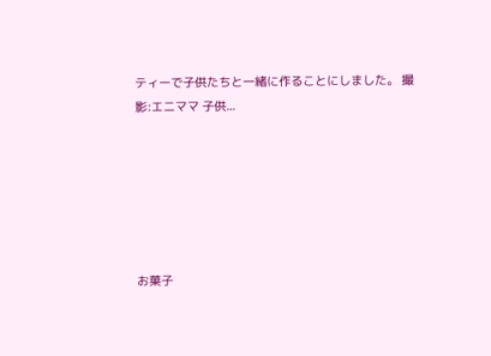ティーで子供たちと一緒に作ることにしました。 撮影:エニママ 子供...






お菓子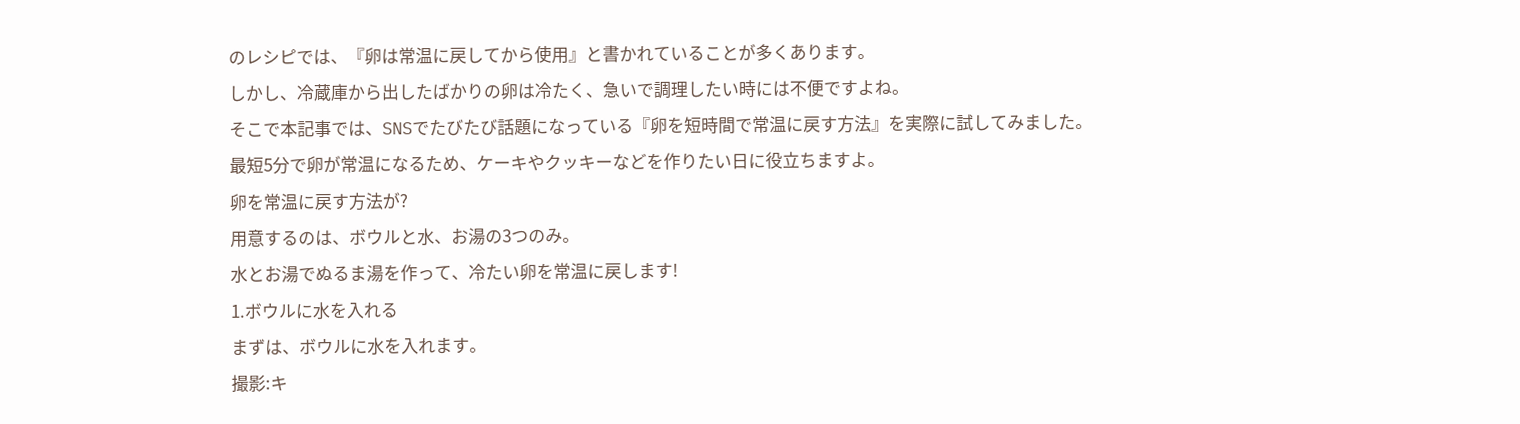のレシピでは、『卵は常温に戻してから使用』と書かれていることが多くあります。
しかし、冷蔵庫から出したばかりの卵は冷たく、急いで調理したい時には不便ですよね。
そこで本記事では、SNSでたびたび話題になっている『卵を短時間で常温に戻す方法』を実際に試してみました。
最短5分で卵が常温になるため、ケーキやクッキーなどを作りたい日に役立ちますよ。
卵を常温に戻す方法が?
用意するのは、ボウルと水、お湯の3つのみ。
水とお湯でぬるま湯を作って、冷たい卵を常温に戻します!
1.ボウルに水を入れる
まずは、ボウルに水を入れます。
撮影:キ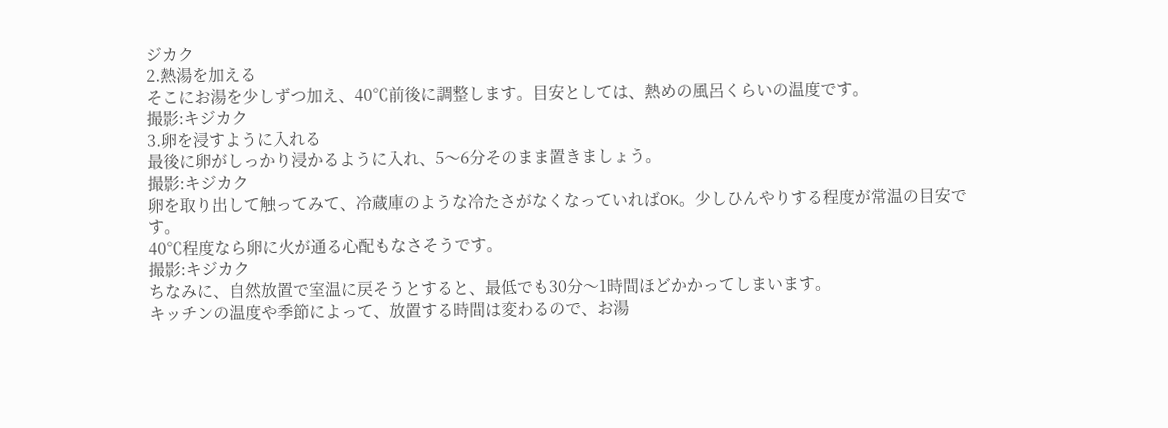ジカク
2.熱湯を加える
そこにお湯を少しずつ加え、40℃前後に調整します。目安としては、熱めの風呂くらいの温度です。
撮影:キジカク
3.卵を浸すように入れる
最後に卵がしっかり浸かるように入れ、5〜6分そのまま置きましょう。
撮影:キジカク
卵を取り出して触ってみて、冷蔵庫のような冷たさがなくなっていればOK。少しひんやりする程度が常温の目安です。
40℃程度なら卵に火が通る心配もなさそうです。
撮影:キジカク
ちなみに、自然放置で室温に戻そうとすると、最低でも30分〜1時間ほどかかってしまいます。
キッチンの温度や季節によって、放置する時間は変わるので、お湯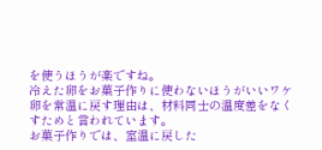を使うほうが楽ですね。
冷えた卵をお菓子作りに使わないほうがいいワケ
卵を常温に戻す理由は、材料同士の温度差をなくすためと言われています。
お菓子作りでは、室温に戻した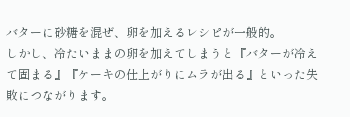バターに砂糖を混ぜ、卵を加えるレシピが一般的。
しかし、冷たいままの卵を加えてしまうと『バターが冷えて固まる』『ケーキの仕上がりにムラが出る』といった失敗につながります。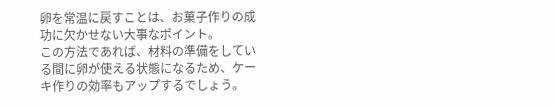卵を常温に戻すことは、お菓子作りの成功に欠かせない大事なポイント。
この方法であれば、材料の準備をしている間に卵が使える状態になるため、ケーキ作りの効率もアップするでしょう。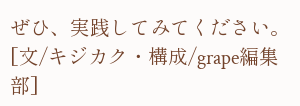ぜひ、実践してみてください。
[文/キジカク・構成/grape編集部]